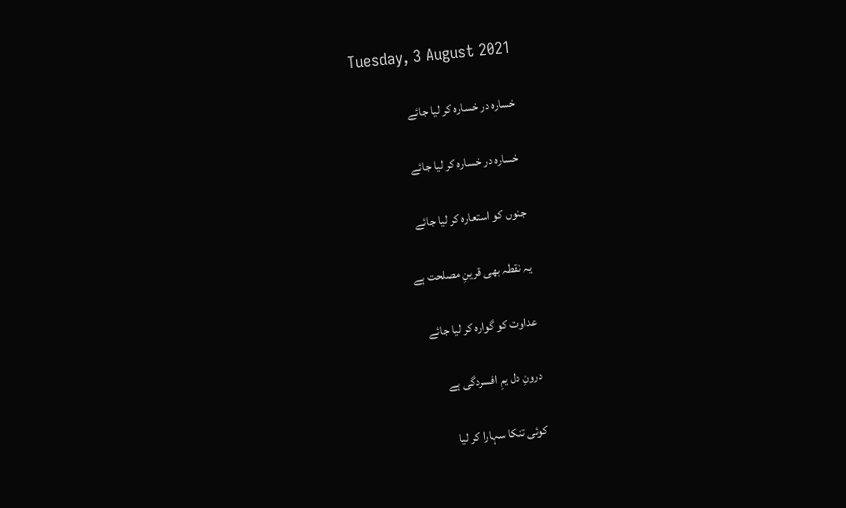Tuesday, 3 August 2021

خسارہ در خسارہ کر لیا جائے

 خسارہ در خسارہ کر لیا جائے

جنوں کو استعارہ کر لیا جائے

یہ نقطہ بھی قرینِ مصلحت ہے

عداوت کو گوارہ کر لیا جائے

درونِ دل یمِ افسردگی ہے

کوئی تنکا سہارا کر لیا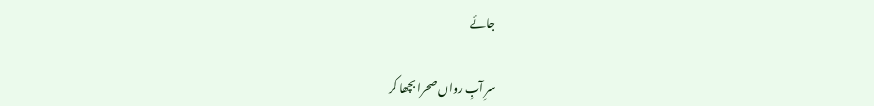جائے

سرِ آبِ رواں صحرا بچھا کر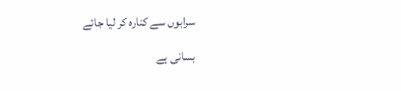سرابوں سے کنارہ کر لیا جائے

بسانی ہے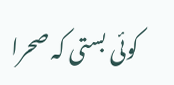کوئی بستی کہ صحرا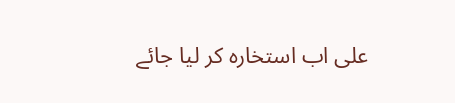علی اب استخارہ کر لیا جائے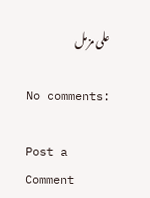علی مزمل

No comments:

Post a Comment